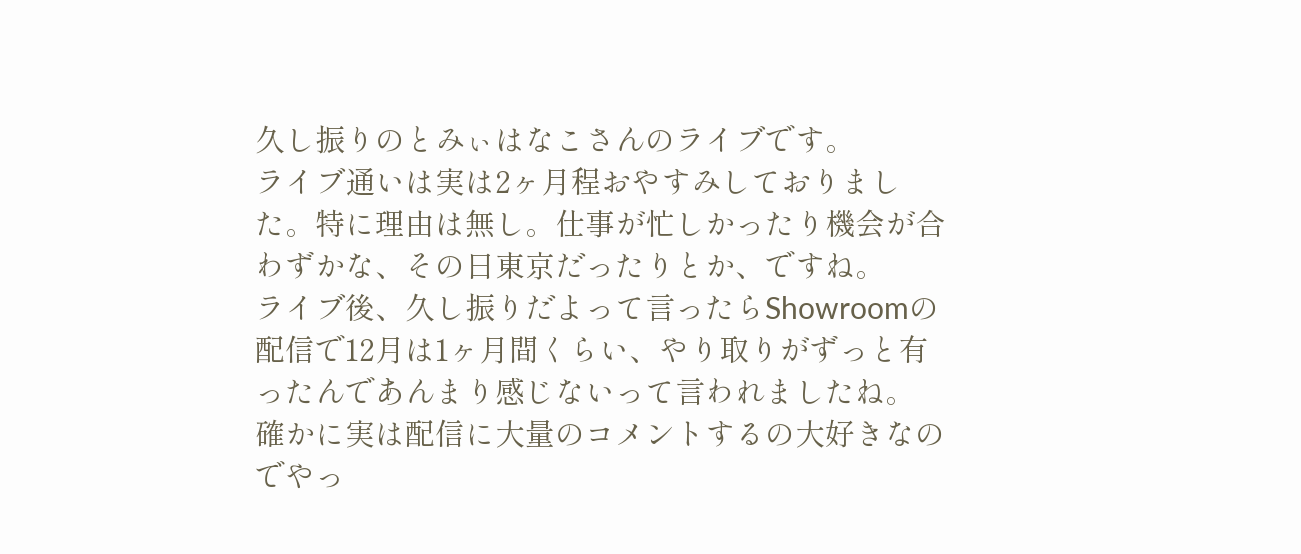久し振りのとみぃはなこさんのライブです。
ライブ通いは実は2ヶ月程おやすみしておりました。特に理由は無し。仕事が忙しかったり機会が合わずかな、その日東京だったりとか、ですね。
ライブ後、久し振りだよって言ったらShowroomの配信で12月は1ヶ月間くらい、やり取りがずっと有ったんであんまり感じないって言われましたね。
確かに実は配信に大量のコメントするの大好きなのでやっ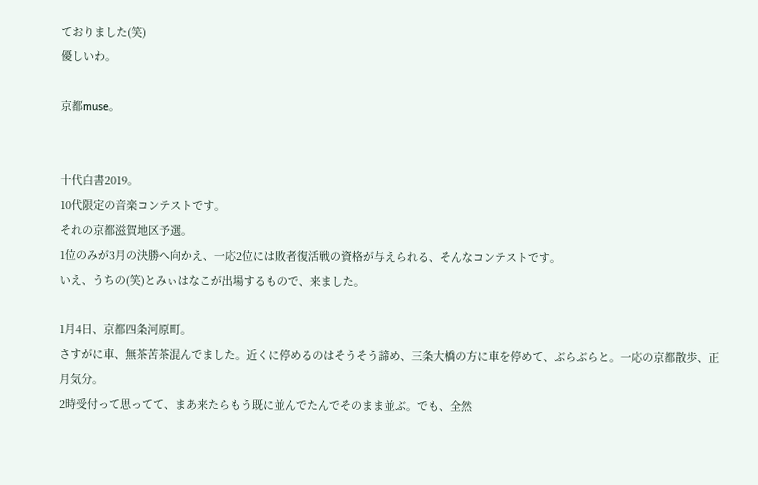ておりました(笑)
優しいわ。

京都muse。


十代白書2019。
10代限定の音楽コンテストです。
それの京都滋賀地区予選。
1位のみが3月の決勝へ向かえ、一応2位には敗者復活戦の資格が与えられる、そんなコンテストです。
いえ、うちの(笑)とみぃはなこが出場するもので、来ました。

1月4日、京都四条河原町。
さすがに車、無茶苦茶混んでました。近くに停めるのはそうそう諦め、三条大橋の方に車を停めて、ぶらぶらと。一応の京都散歩、正月気分。
2時受付って思ってて、まあ来たらもう既に並んでたんでそのまま並ぶ。でも、全然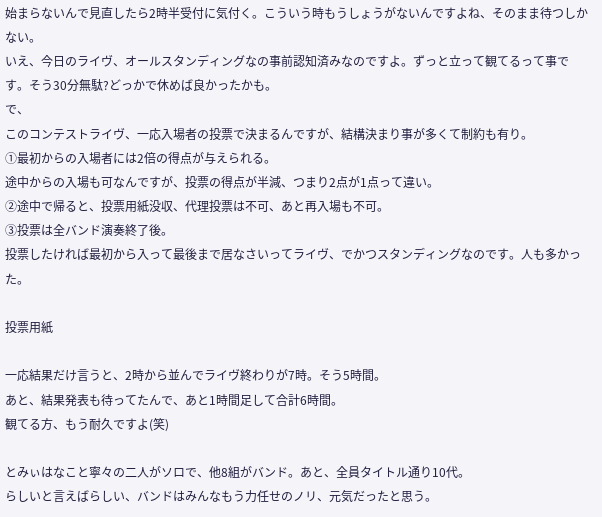始まらないんで見直したら2時半受付に気付く。こういう時もうしょうがないんですよね、そのまま待つしかない。
いえ、今日のライヴ、オールスタンディングなの事前認知済みなのですよ。ずっと立って観てるって事です。そう30分無駄?どっかで休めば良かったかも。
で、
このコンテストライヴ、一応入場者の投票で決まるんですが、結構決まり事が多くて制約も有り。
①最初からの入場者には2倍の得点が与えられる。
途中からの入場も可なんですが、投票の得点が半減、つまり2点が1点って違い。
②途中で帰ると、投票用紙没収、代理投票は不可、あと再入場も不可。
③投票は全バンド演奏終了後。
投票したければ最初から入って最後まで居なさいってライヴ、でかつスタンディングなのです。人も多かった。

投票用紙

一応結果だけ言うと、2時から並んでライヴ終わりが7時。そう5時間。
あと、結果発表も待ってたんで、あと1時間足して合計6時間。
観てる方、もう耐久ですよ(笑)

とみぃはなこと寧々の二人がソロで、他8組がバンド。あと、全員タイトル通り10代。
らしいと言えばらしい、バンドはみんなもう力任せのノリ、元気だったと思う。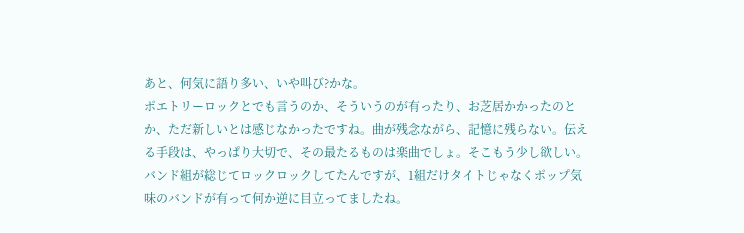あと、何気に語り多い、いや叫び?かな。
ポエトリーロックとでも言うのか、そういうのが有ったり、お芝居かかったのとか、ただ新しいとは感じなかったですね。曲が残念ながら、記憶に残らない。伝える手段は、やっぱり大切で、その最たるものは楽曲でしょ。そこもう少し欲しい。
バンド組が総じてロックロックしてたんですが、1組だけタイトじゃなくポップ気味のバンドが有って何か逆に目立ってましたね。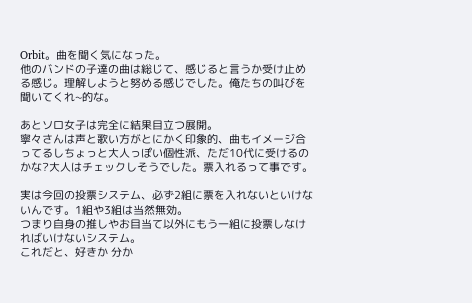Orbit。曲を聞く気になった。
他のバンドの子達の曲は総じて、感じると言うか受け止める感じ。理解しようと努める感じでした。俺たちの叫びを聞いてくれ~的な。

あとソロ女子は完全に結果目立つ展開。
寧々さんは声と歌い方がとにかく印象的、曲もイメージ合ってるしちょっと大人っぽい個性派、ただ10代に受けるのかな?大人はチェックしそうでした。票入れるって事です。

実は今回の投票システム、必ず2組に票を入れないといけないんです。1組や3組は当然無効。
つまり自身の推しやお目当て以外にもう一組に投票しなければいけないシステム。
これだと、好きか 分か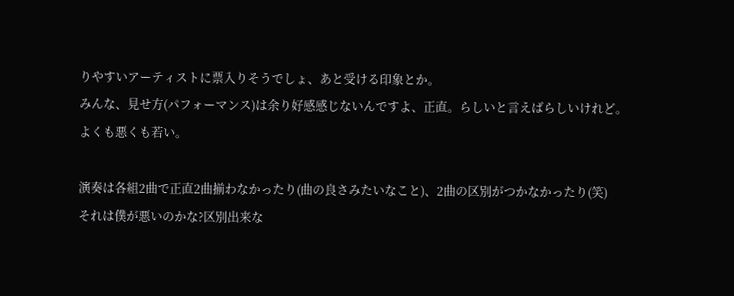りやすいアーティストに票入りそうでしょ、あと受ける印象とか。
みんな、見せ方(パフォーマンス)は余り好感感じないんですよ、正直。らしいと言えばらしいけれど。
よくも悪くも若い。

演奏は各組2曲で正直2曲揃わなかったり(曲の良さみたいなこと)、2曲の区別がつかなかったり(笑)
それは僕が悪いのかな?区別出来な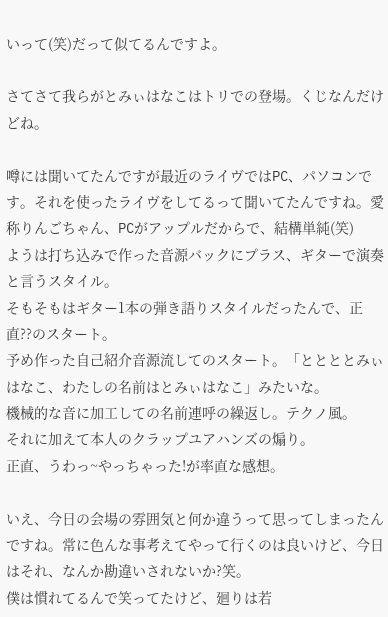いって(笑)だって似てるんですよ。

さてさて我らがとみぃはなこはトリでの登場。くじなんだけどね。

噂には聞いてたんですが最近のライヴではPC、パソコンです。それを使ったライヴをしてるって聞いてたんですね。愛称りんごちゃん、PCがアップルだからで、結構単純(笑)
ようは打ち込みで作った音源バックにプラス、ギターで演奏と言うスタイル。
そもそもはギター1本の弾き語りスタイルだったんで、正直??のスタート。
予め作った自己紹介音源流してのスタート。「ととととみぃはなこ、わたしの名前はとみぃはなこ」みたいな。
機械的な音に加工しての名前連呼の繰返し。テクノ風。
それに加えて本人のクラップユアハンズの煽り。
正直、うわっ~やっちゃった!が率直な感想。

いえ、今日の会場の雰囲気と何か違うって思ってしまったんですね。常に色んな事考えてやって行くのは良いけど、今日はそれ、なんか勘違いされないか?笑。
僕は慣れてるんで笑ってたけど、廻りは若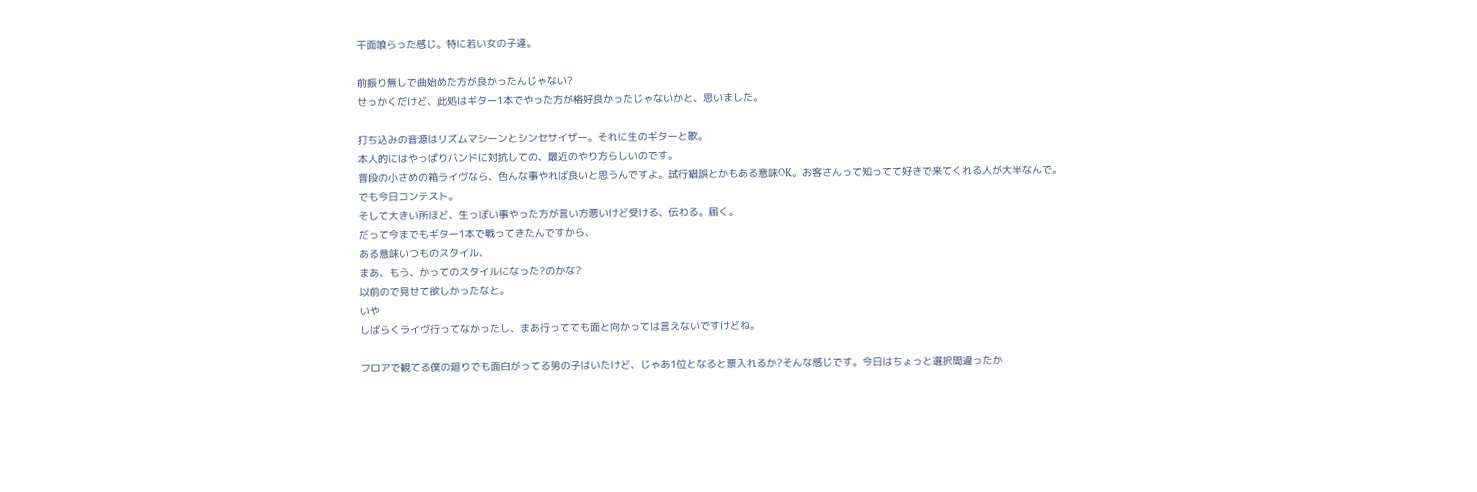干面喰らった感じ。特に若い女の子達。

前振り無しで曲始めた方が良かったんじゃない?
せっかくだけど、此処はギター1本でやった方が格好良かったじゃないかと、思いました。

打ち込みの音源はリズムマシーンとシンセサイザー。それに生のギターと歌。
本人的にはやっぱりバンドに対抗しての、最近のやり方らしいのです。
普段の小さめの箱ライヴなら、色んな事やれば良いと思うんですよ。試行錯誤とかもある意味OK。お客さんって知ってて好きで来てくれる人が大半なんで。
でも今日コンテスト。
そして大きい所ほど、生っぽい事やった方が言い方悪いけど受ける、伝わる。届く。
だって今までもギター1本で戦ってきたんですから、
ある意味いつものスタイル、
まあ、もう、かってのスタイルになった?のかな?
以前ので見せて欲しかったなと。
いや
しばらくライヴ行ってなかったし、まあ行ってても面と向かっては言えないですけどね。

フロアで観てる僕の廻りでも面白がってる男の子はいたけど、じゃあ1位となると票入れるか?そんな感じです。今日はちょっと選択間違ったか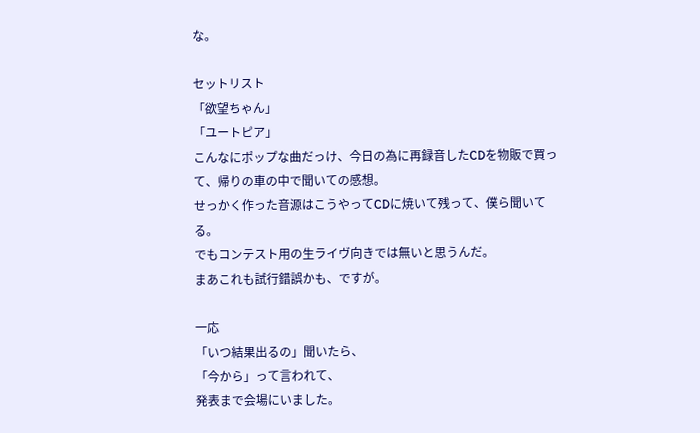な。

セットリスト
「欲望ちゃん」
「ユートピア」
こんなにポップな曲だっけ、今日の為に再録音したCDを物販で買って、帰りの車の中で聞いての感想。
せっかく作った音源はこうやってCDに焼いて残って、僕ら聞いてる。
でもコンテスト用の生ライヴ向きでは無いと思うんだ。
まあこれも試行錯誤かも、ですが。

一応
「いつ結果出るの」聞いたら、
「今から」って言われて、
発表まで会場にいました。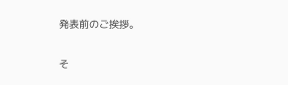発表前のご挨拶。

そ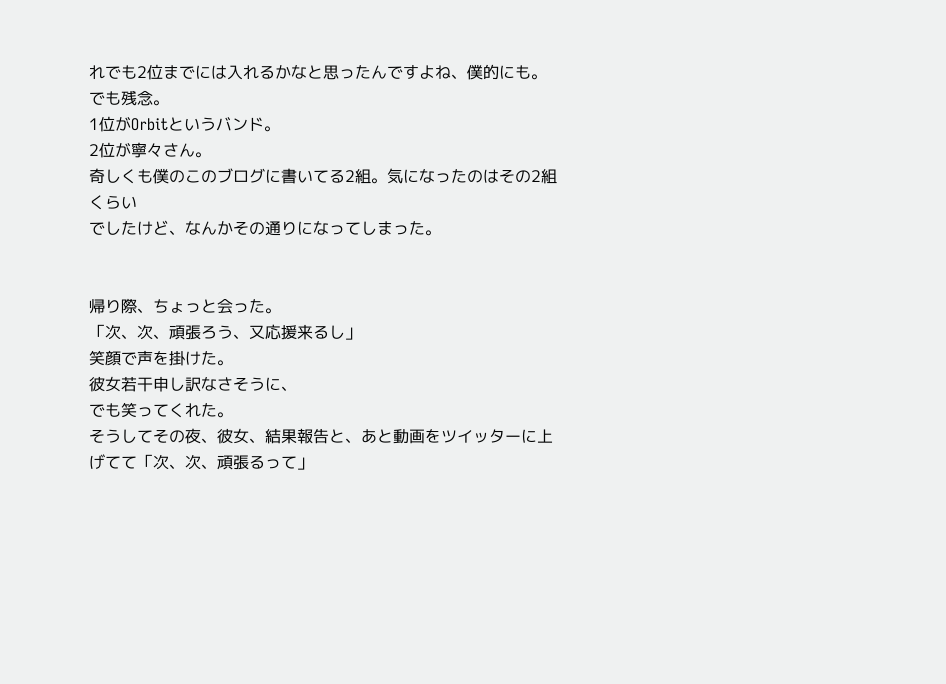れでも2位までには入れるかなと思ったんですよね、僕的にも。
でも残念。
1位がOrbitというバンド。
2位が寧々さん。
奇しくも僕のこのブログに書いてる2組。気になったのはその2組くらい
でしたけど、なんかその通りになってしまった。


帰り際、ちょっと会った。
「次、次、頑張ろう、又応援来るし」
笑顔で声を掛けた。
彼女若干申し訳なさそうに、
でも笑ってくれた。
そうしてその夜、彼女、結果報告と、あと動画をツイッターに上げてて「次、次、頑張るって」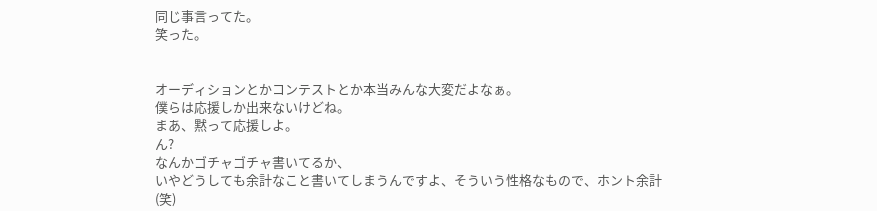同じ事言ってた。
笑った。


オーディションとかコンテストとか本当みんな大変だよなぁ。
僕らは応援しか出来ないけどね。
まあ、黙って応援しよ。
ん?
なんかゴチャゴチャ書いてるか、
いやどうしても余計なこと書いてしまうんですよ、そういう性格なもので、ホント余計
(笑)